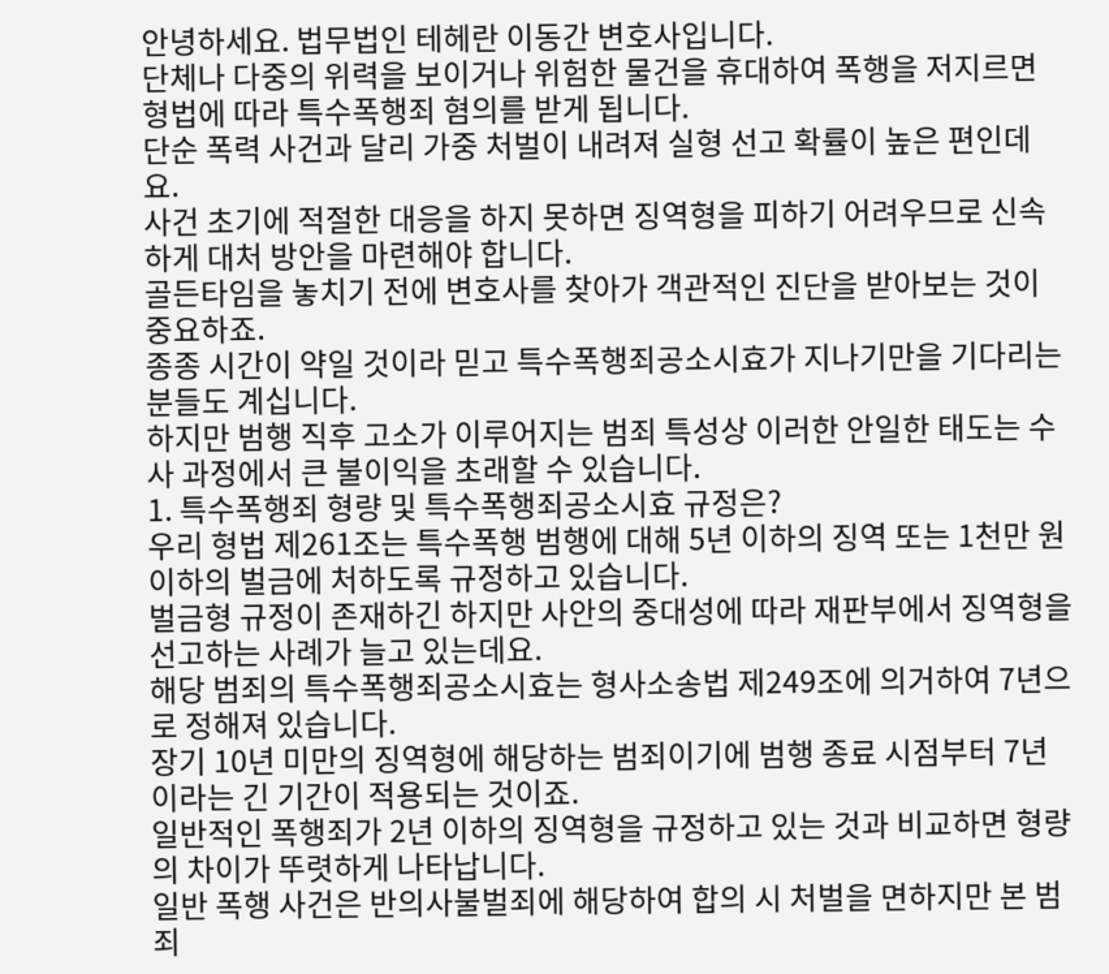안녕하세요. 법무법인 테헤란 이동간 변호사입니다.
단체나 다중의 위력을 보이거나 위험한 물건을 휴대하여 폭행을 저지르면 형법에 따라 특수폭행죄 혐의를 받게 됩니다.
단순 폭력 사건과 달리 가중 처벌이 내려져 실형 선고 확률이 높은 편인데요.
사건 초기에 적절한 대응을 하지 못하면 징역형을 피하기 어려우므로 신속하게 대처 방안을 마련해야 합니다.
골든타임을 놓치기 전에 변호사를 찾아가 객관적인 진단을 받아보는 것이 중요하죠.
종종 시간이 약일 것이라 믿고 특수폭행죄공소시효가 지나기만을 기다리는 분들도 계십니다.
하지만 범행 직후 고소가 이루어지는 범죄 특성상 이러한 안일한 태도는 수사 과정에서 큰 불이익을 초래할 수 있습니다.
1. 특수폭행죄 형량 및 특수폭행죄공소시효 규정은?
우리 형법 제261조는 특수폭행 범행에 대해 5년 이하의 징역 또는 1천만 원 이하의 벌금에 처하도록 규정하고 있습니다.
벌금형 규정이 존재하긴 하지만 사안의 중대성에 따라 재판부에서 징역형을 선고하는 사례가 늘고 있는데요.
해당 범죄의 특수폭행죄공소시효는 형사소송법 제249조에 의거하여 7년으로 정해져 있습니다.
장기 10년 미만의 징역형에 해당하는 범죄이기에 범행 종료 시점부터 7년이라는 긴 기간이 적용되는 것이죠.
일반적인 폭행죄가 2년 이하의 징역형을 규정하고 있는 것과 비교하면 형량의 차이가 뚜렷하게 나타납니다.
일반 폭행 사건은 반의사불벌죄에 해당하여 합의 시 처벌을 면하지만 본 범죄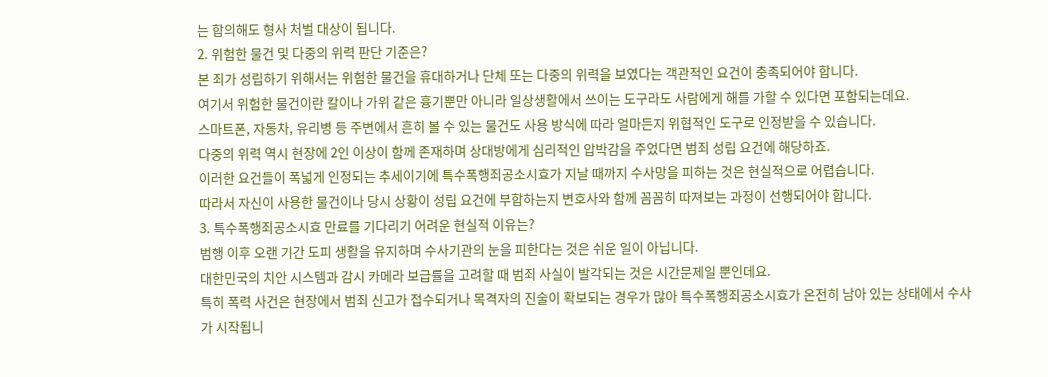는 합의해도 형사 처벌 대상이 됩니다.
2. 위험한 물건 및 다중의 위력 판단 기준은?
본 죄가 성립하기 위해서는 위험한 물건을 휴대하거나 단체 또는 다중의 위력을 보였다는 객관적인 요건이 충족되어야 합니다.
여기서 위험한 물건이란 칼이나 가위 같은 흉기뿐만 아니라 일상생활에서 쓰이는 도구라도 사람에게 해를 가할 수 있다면 포함되는데요.
스마트폰, 자동차, 유리병 등 주변에서 흔히 볼 수 있는 물건도 사용 방식에 따라 얼마든지 위협적인 도구로 인정받을 수 있습니다.
다중의 위력 역시 현장에 2인 이상이 함께 존재하며 상대방에게 심리적인 압박감을 주었다면 범죄 성립 요건에 해당하죠.
이러한 요건들이 폭넓게 인정되는 추세이기에 특수폭행죄공소시효가 지날 때까지 수사망을 피하는 것은 현실적으로 어렵습니다.
따라서 자신이 사용한 물건이나 당시 상황이 성립 요건에 부합하는지 변호사와 함께 꼼꼼히 따져보는 과정이 선행되어야 합니다.
3. 특수폭행죄공소시효 만료를 기다리기 어려운 현실적 이유는?
범행 이후 오랜 기간 도피 생활을 유지하며 수사기관의 눈을 피한다는 것은 쉬운 일이 아닙니다.
대한민국의 치안 시스템과 감시 카메라 보급률을 고려할 때 범죄 사실이 발각되는 것은 시간문제일 뿐인데요.
특히 폭력 사건은 현장에서 범죄 신고가 접수되거나 목격자의 진술이 확보되는 경우가 많아 특수폭행죄공소시효가 온전히 남아 있는 상태에서 수사가 시작됩니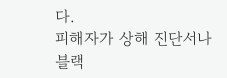다.
피해자가 상해 진단서나 블랙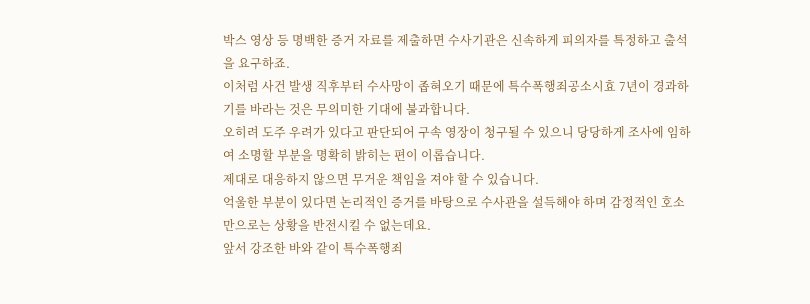박스 영상 등 명백한 증거 자료를 제출하면 수사기관은 신속하게 피의자를 특정하고 출석을 요구하죠.
이처럼 사건 발생 직후부터 수사망이 좁혀오기 때문에 특수폭행죄공소시효 7년이 경과하기를 바라는 것은 무의미한 기대에 불과합니다.
오히려 도주 우려가 있다고 판단되어 구속 영장이 청구될 수 있으니 당당하게 조사에 임하여 소명할 부분을 명확히 밝히는 편이 이롭습니다.
제대로 대응하지 않으면 무거운 책임을 져야 할 수 있습니다.
억울한 부분이 있다면 논리적인 증거를 바탕으로 수사관을 설득해야 하며 감정적인 호소만으로는 상황을 반전시킬 수 없는데요.
앞서 강조한 바와 같이 특수폭행죄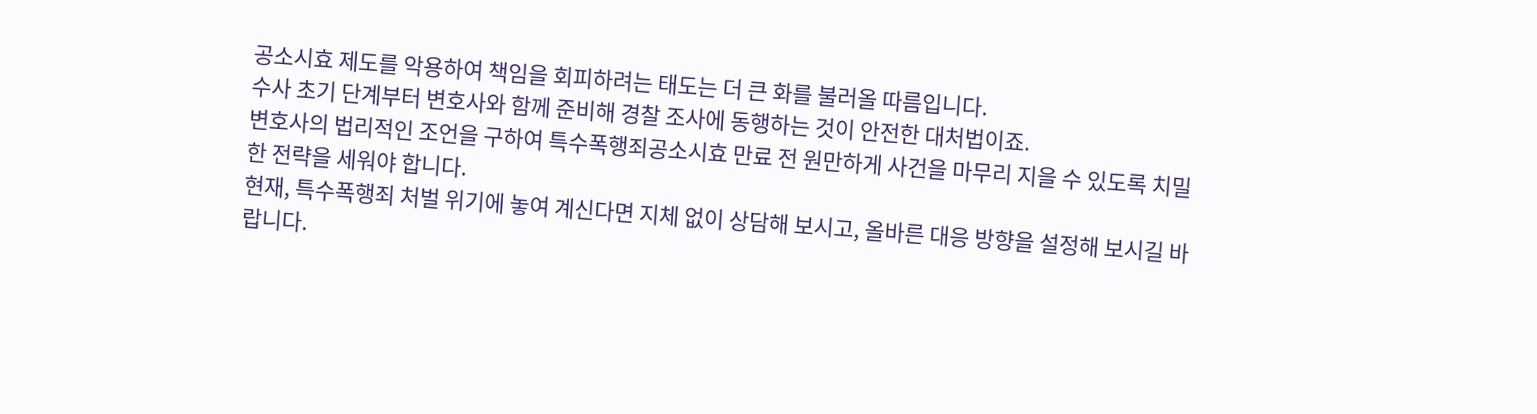공소시효 제도를 악용하여 책임을 회피하려는 태도는 더 큰 화를 불러올 따름입니다.
수사 초기 단계부터 변호사와 함께 준비해 경찰 조사에 동행하는 것이 안전한 대처법이죠.
변호사의 법리적인 조언을 구하여 특수폭행죄공소시효 만료 전 원만하게 사건을 마무리 지을 수 있도록 치밀한 전략을 세워야 합니다.
현재, 특수폭행죄 처벌 위기에 놓여 계신다면 지체 없이 상담해 보시고, 올바른 대응 방향을 설정해 보시길 바랍니다.